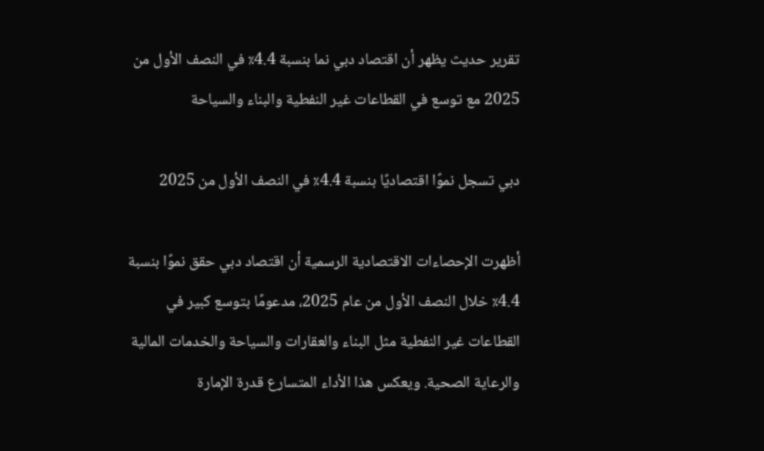تقرير حديث يظهر أن اقتصاد دبي نما بنسبة 4.4٪ في النصف الأول من 2025 مع توسع في القطاعات غير النفطية والبناء والسياحة

دبي تسجل نموًا اقتصاديًا بنسبة 4.4٪ في النصف الأول من 2025

أظهرت الإحصاءات الاقتصادية الرسمية أن اقتصاد دبي حقق نموًا بنسبة 4.4٪ خلال النصف الأول من عام 2025، مدعومًا بتوسع كبير في القطاعات غير النفطية مثل البناء والعقارات والسياحة والخدمات المالية والرعاية الصحية. ويعكس هذا الأداء المتسارع قدرة الإمارة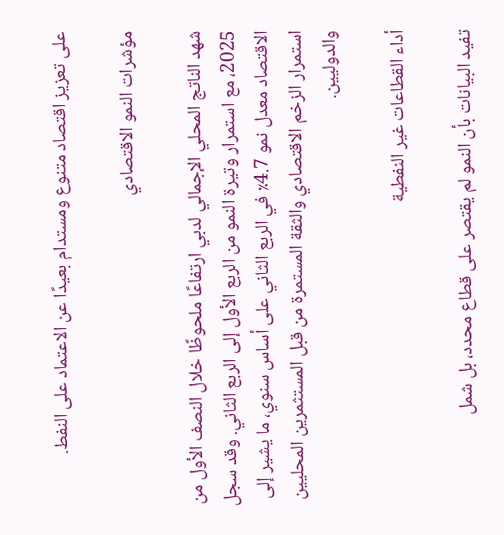على تعزيز اقتصاد متنوع ومستدام بعيدًا عن الاعتماد على النفط.

مؤشرات النمو الاقتصادي

شهد الناتج المحلي الإجمالي لدبي ارتفاعًا ملحوظًا خلال النصف الأول من 2025، مع استمرار وتيرة النمو من الربع الأول إلى الربع الثاني. وقد سجل الاقتصاد معدل نمو 4.7٪ في الربع الثاني على أساس سنوي، ما يشير إلى استمرار الزخم الاقتصادي والثقة المستمرة من قبل المستثمرين المحليين والدوليين.

أداء القطاعات غير النفطية

تفيد البيانات بأن النمو لم يقتصر على قطاع محدد، بل شمل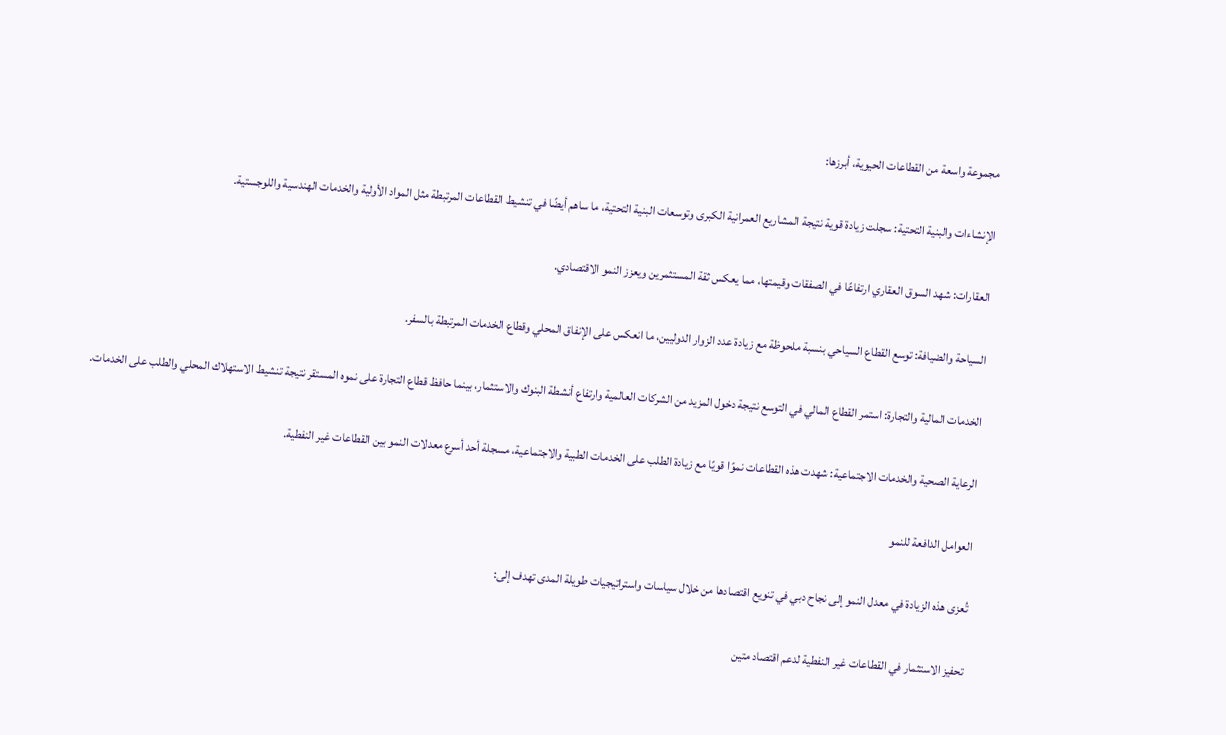مجموعة واسعة من القطاعات الحيوية، أبرزها:

الإنشاءات والبنية التحتية: سجلت زيادة قوية نتيجة المشاريع العمرانية الكبرى وتوسعات البنية التحتية، ما ساهم أيضًا في تنشيط القطاعات المرتبطة مثل المواد الأولية والخدمات الهندسية واللوجستية.

العقارات: شهد السوق العقاري ارتفاعًا في الصفقات وقيمتها، مما يعكس ثقة المستثمرين ويعزز النمو الاقتصادي.

السياحة والضيافة: توسع القطاع السياحي بنسبة ملحوظة مع زيادة عدد الزوار الدوليين، ما انعكس على الإنفاق المحلي وقطاع الخدمات المرتبطة بالسفر.

الخدمات المالية والتجارة: استمر القطاع المالي في التوسع نتيجة دخول المزيد من الشركات العالمية وارتفاع أنشطة البنوك والاستثمار، بينما حافظ قطاع التجارة على نموه المستقر نتيجة تنشيط الاستهلاك المحلي والطلب على الخدمات.

الرعاية الصحية والخدمات الاجتماعية: شهدت هذه القطاعات نموًا قويًا مع زيادة الطلب على الخدمات الطبية والاجتماعية، مسجلة أحد أسرع معدلات النمو بين القطاعات غير النفطية.

العوامل الدافعة للنمو

تُعزى هذه الزيادة في معدل النمو إلى نجاح دبي في تنويع اقتصادها من خلال سياسات واستراتيجيات طويلة المدى تهدف إلى:

تحفيز الاستثمار في القطاعات غير النفطية لدعم اقتصاد متين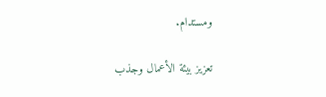ومستدام.

تعزيز بيئة الأعمال وجذب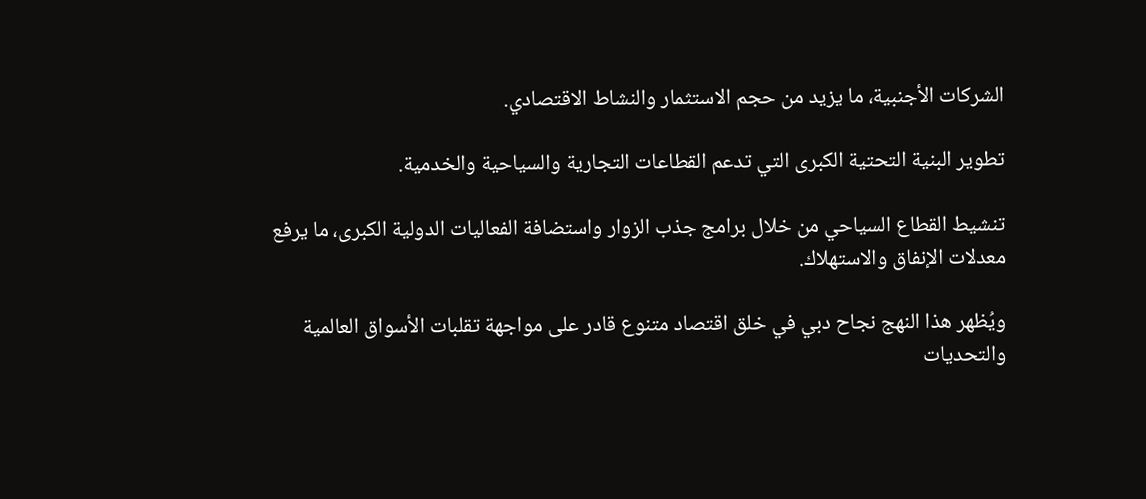الشركات الأجنبية، ما يزيد من حجم الاستثمار والنشاط الاقتصادي.

تطوير البنية التحتية الكبرى التي تدعم القطاعات التجارية والسياحية والخدمية.

تنشيط القطاع السياحي من خلال برامج جذب الزوار واستضافة الفعاليات الدولية الكبرى، ما يرفع معدلات الإنفاق والاستهلاك.

ويُظهر هذا النهج نجاح دبي في خلق اقتصاد متنوع قادر على مواجهة تقلبات الأسواق العالمية والتحديات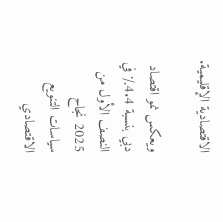الاقتصادية الإقليمية.

ويعكس نمو اقتصاد دبي بنسبة 4.4٪ في النصف الأول من 2025 نجاح سياسات التنويع الاقتصادي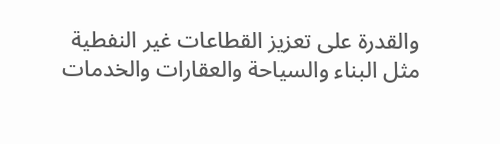والقدرة على تعزيز القطاعات غير النفطية مثل البناء والسياحة والعقارات والخدمات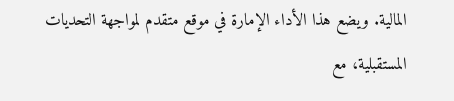المالية. ويضع هذا الأداء الإمارة في موقع متقدم لمواجهة التحديات المستقبلية، مع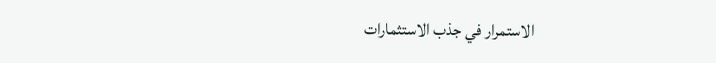الاستمرار في جذب الاستثمارات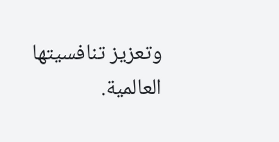وتعزيز تنافسيتها العالمية.